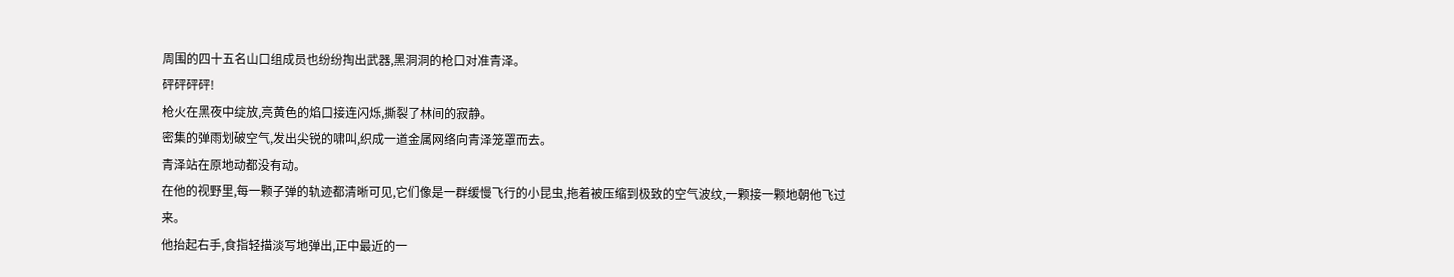周围的四十五名山口组成员也纷纷掏出武器,黑洞洞的枪口对准青泽。
砰砰砰砰!
枪火在黑夜中绽放,亮黄色的焰口接连闪烁,撕裂了林间的寂静。
密集的弹雨划破空气,发出尖锐的啸叫,织成一道金属网络向青泽笼罩而去。
青泽站在原地动都没有动。
在他的视野里,每一颗子弹的轨迹都清晰可见,它们像是一群缓慢飞行的小昆虫,拖着被压缩到极致的空气波纹,一颗接一颗地朝他飞过来。
他抬起右手,食指轻描淡写地弹出,正中最近的一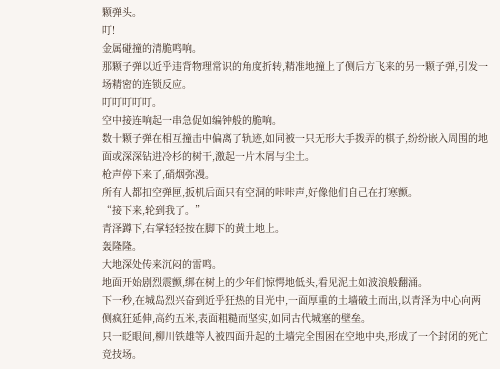颗弹头。
叮!
金属碰撞的清脆鸣响。
那颗子弹以近乎违背物理常识的角度折转,精准地撞上了侧后方飞来的另一颗子弹,引发一场精密的连锁反应。
叮叮叮叮叮。
空中接连响起一串急促如编钟般的脆响。
数十颗子弹在相互撞击中偏离了轨迹,如同被一只无形大手拨弄的棋子,纷纷嵌入周围的地面或深深钻进冷杉的树干,激起一片木屑与尘土。
枪声停下来了,硝烟弥漫。
所有人都扣空弹匣,扳机后面只有空洞的咔咔声,好像他们自己在打寒颤。
“接下来,轮到我了。”
青泽蹲下,右掌轻轻按在脚下的黄土地上。
轰隆隆。
大地深处传来沉闷的雷鸣。
地面开始剧烈震颤,绑在树上的少年们惊愕地低头,看见泥土如波浪般翻涌。
下一秒,在城岛烈兴奋到近乎狂热的目光中,一面厚重的土墙破土而出,以青泽为中心向两侧疯狂延伸,高约五米,表面粗糙而坚实,如同古代城塞的壁垒。
只一眨眼间,柳川铁雄等人被四面升起的土墙完全围困在空地中央,形成了一个封闭的死亡竞技场。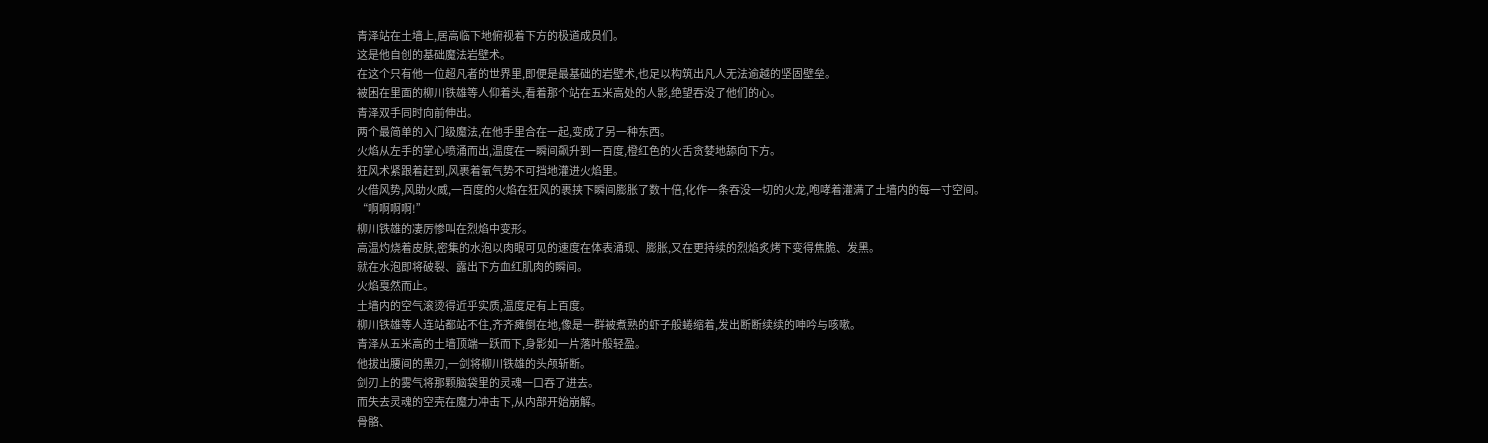青泽站在土墙上,居高临下地俯视着下方的极道成员们。
这是他自创的基础魔法岩壁术。
在这个只有他一位超凡者的世界里,即便是最基础的岩壁术,也足以构筑出凡人无法逾越的坚固壁垒。
被困在里面的柳川铁雄等人仰着头,看着那个站在五米高处的人影,绝望吞没了他们的心。
青泽双手同时向前伸出。
两个最简单的入门级魔法,在他手里合在一起,变成了另一种东西。
火焰从左手的掌心喷涌而出,温度在一瞬间飙升到一百度,橙红色的火舌贪婪地舔向下方。
狂风术紧跟着赶到,风裹着氧气势不可挡地灌进火焰里。
火借风势,风助火威,一百度的火焰在狂风的裹挟下瞬间膨胀了数十倍,化作一条吞没一切的火龙,咆哮着灌满了土墙内的每一寸空间。
“啊啊啊啊!”
柳川铁雄的凄厉惨叫在烈焰中变形。
高温灼烧着皮肤,密集的水泡以肉眼可见的速度在体表涌现、膨胀,又在更持续的烈焰炙烤下变得焦脆、发黑。
就在水泡即将破裂、露出下方血红肌肉的瞬间。
火焰戛然而止。
土墙内的空气滚烫得近乎实质,温度足有上百度。
柳川铁雄等人连站都站不住,齐齐瘫倒在地,像是一群被煮熟的虾子般蜷缩着,发出断断续续的呻吟与咳嗽。
青泽从五米高的土墙顶端一跃而下,身影如一片落叶般轻盈。
他拔出腰间的黑刃,一剑将柳川铁雄的头颅斩断。
剑刃上的雾气将那颗脑袋里的灵魂一口吞了进去。
而失去灵魂的空壳在魔力冲击下,从内部开始崩解。
骨骼、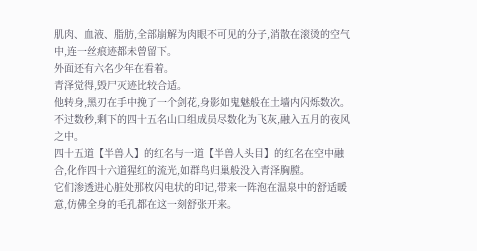肌肉、血液、脂肪,全部崩解为肉眼不可见的分子,消散在滚烫的空气中,连一丝痕迹都未曾留下。
外面还有六名少年在看着。
青泽觉得,毁尸灭迹比较合适。
他转身,黑刃在手中挽了一个剑花,身影如鬼魅般在土墙内闪烁数次。
不过数秒,剩下的四十五名山口组成员尽数化为飞灰,融入五月的夜风之中。
四十五道【半兽人】的红名与一道【半兽人头目】的红名在空中融合,化作四十六道猩红的流光,如群鸟归巢般没入青泽胸膛。
它们渗透进心脏处那枚闪电状的印记,带来一阵泡在温泉中的舒适暖意,仿佛全身的毛孔都在这一刻舒张开来。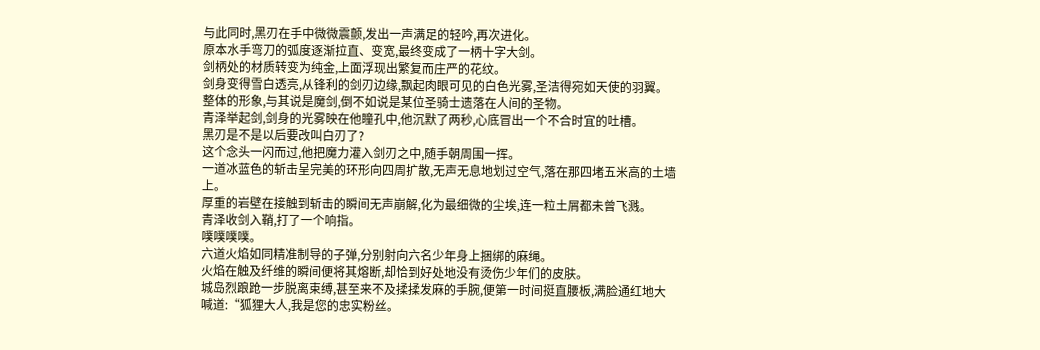与此同时,黑刃在手中微微震颤,发出一声满足的轻吟,再次进化。
原本水手弯刀的弧度逐渐拉直、变宽,最终变成了一柄十字大剑。
剑柄处的材质转变为纯金,上面浮现出繁复而庄严的花纹。
剑身变得雪白透亮,从锋利的剑刃边缘,飘起肉眼可见的白色光雾,圣洁得宛如天使的羽翼。
整体的形象,与其说是魔剑,倒不如说是某位圣骑士遗落在人间的圣物。
青泽举起剑,剑身的光雾映在他瞳孔中,他沉默了两秒,心底冒出一个不合时宜的吐槽。
黑刃是不是以后要改叫白刃了?
这个念头一闪而过,他把魔力灌入剑刃之中,随手朝周围一挥。
一道冰蓝色的斩击呈完美的环形向四周扩散,无声无息地划过空气,落在那四堵五米高的土墙上。
厚重的岩壁在接触到斩击的瞬间无声崩解,化为最细微的尘埃,连一粒土屑都未曾飞溅。
青泽收剑入鞘,打了一个响指。
噗噗噗噗。
六道火焰如同精准制导的子弹,分别射向六名少年身上捆绑的麻绳。
火焰在触及纤维的瞬间便将其熔断,却恰到好处地没有烫伤少年们的皮肤。
城岛烈踉跄一步脱离束缚,甚至来不及揉揉发麻的手腕,便第一时间挺直腰板,满脸通红地大喊道:“狐狸大人,我是您的忠实粉丝。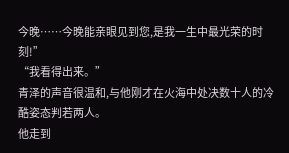今晚……今晚能亲眼见到您,是我一生中最光荣的时刻!”
“我看得出来。”
青泽的声音很温和,与他刚才在火海中处决数十人的冷酷姿态判若两人。
他走到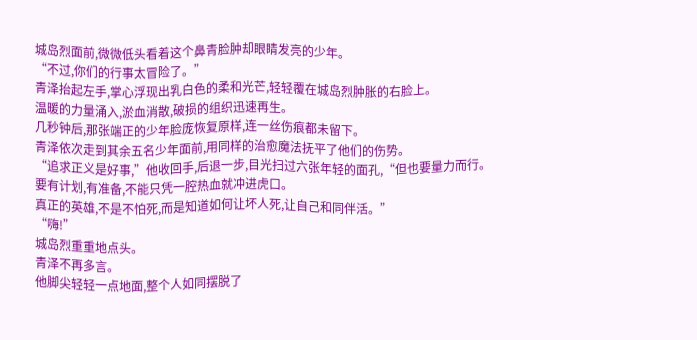城岛烈面前,微微低头看着这个鼻青脸肿却眼睛发亮的少年。
“不过,你们的行事太冒险了。”
青泽抬起左手,掌心浮现出乳白色的柔和光芒,轻轻覆在城岛烈肿胀的右脸上。
温暖的力量涌入,淤血消散,破损的组织迅速再生。
几秒钟后,那张端正的少年脸庞恢复原样,连一丝伤痕都未留下。
青泽依次走到其余五名少年面前,用同样的治愈魔法抚平了他们的伤势。
“追求正义是好事,”他收回手,后退一步,目光扫过六张年轻的面孔,“但也要量力而行。
要有计划,有准备,不能只凭一腔热血就冲进虎口。
真正的英雄,不是不怕死,而是知道如何让坏人死,让自己和同伴活。”
“嗨!”
城岛烈重重地点头。
青泽不再多言。
他脚尖轻轻一点地面,整个人如同摆脱了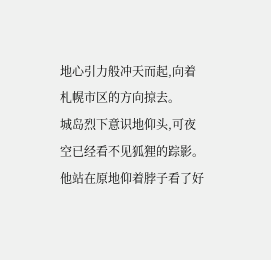地心引力般冲天而起,向着札幌市区的方向掠去。
城岛烈下意识地仰头,可夜空已经看不见狐狸的踪影。
他站在原地仰着脖子看了好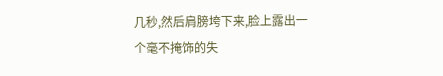几秒,然后肩膀垮下来,脸上露出一个毫不掩饰的失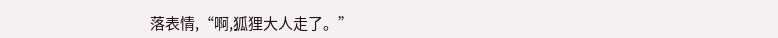落表情,“啊,狐狸大人走了。”